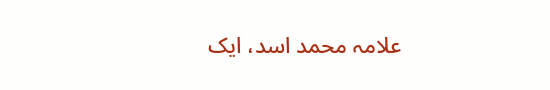علامہ محمد اسد، ایک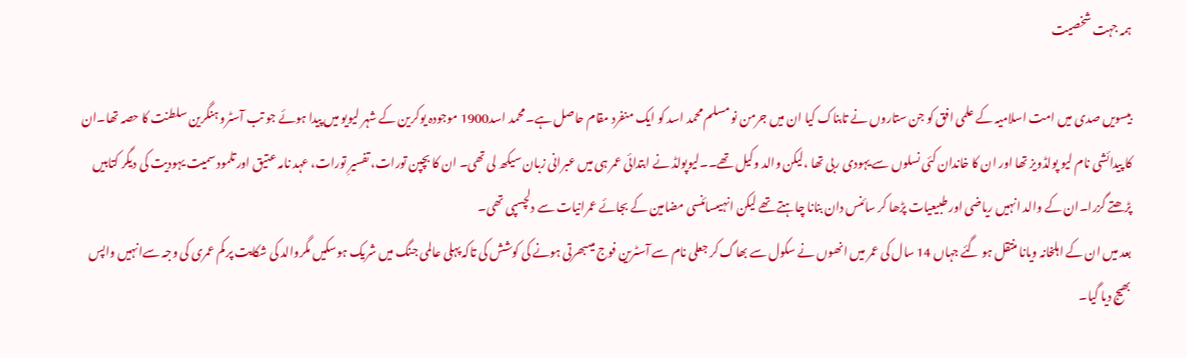ہمہ جہت شخصیت

بیسویں صدی میں امت اسلامیہ کے علمی افق کو جن ستاروں نے تابناک کیا ان میں جرمن نو مسلم محمد اسد کو ایک منفرد مقام حاصل ہے۔ محمد اسد1900 موجودہ یوکرین کے شہر لیویو میں پیدا ہوئے جو تب آسٹرو ہنگرین سلطنت کا حصہ تھا۔ان کا پیدائشی نام لیو پولڈویز تھا اور ان کا خاندان کئی نسلوں سے یہودی ربی تھا ،لیکن والد وکیل تھے۔۔لیوپولڈ نے ابتدائی عمر ہی میں عبرانی زبان سیکھ لی تھی۔ ان کا بچپن تورات، تفسیرِ تورات، عہد نامہ عتیق اور تلمود سمیت یہودیت کی دیگر کتابیں پڑھتے گزرا۔ان کے والد انہیں ریاضی اور طبیعیات پڑھا کر سائنس دان بنانا چاہتے تھے لیکن انہیںسائنسی مضامین کے بجائے عمرانیات سے دلچسپی تھی۔
بعد میں ان کے اہلخانہ ویانا منتقل ہو گئے جہاں 14 سال کی عمر میں انھوں نے سکول سے بھاگ کر جعلی نام سے آسٹرین فوج میںبھرتی ہونے کی کوشش کی تاکہ پہلی عالمی جنگ میں شریک ہوسکیں مگروالد کی شکایت پر کم عمری کی وجہ سےانہیں واپس بھیج دیا گیا۔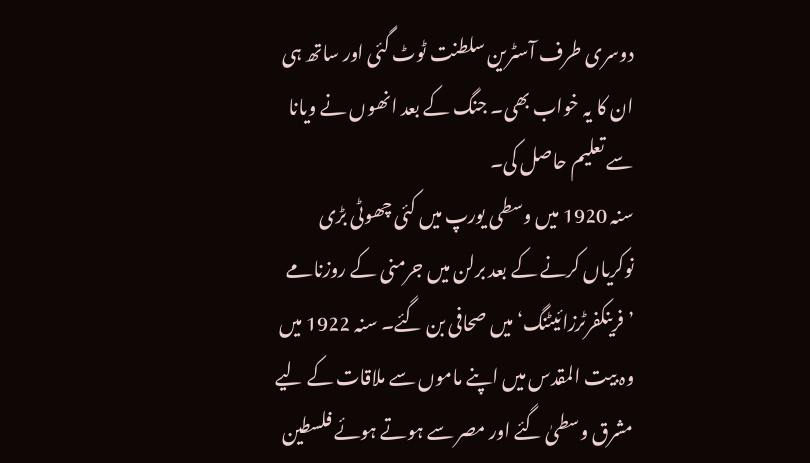دوسری طرف آسٹرین سلطنت ٹوٹ گئی اور ساتھ ہی ان کا یہ خواب بھی۔ جنگ کے بعد انھوں نے ویانا سے تعلیم حاصل کی۔
سنہ 1920 میں وسطی یورپ میں کئی چھوٹی بڑی نوکریاں کرنے کے بعد برلن میں جرمنی کے روزنامے ’فرینکفرٹرزائیٹنگ‘ میں صحافی بن گئے۔ سنہ 1922 میں وہ بیت المقدس میں اپنے ماموں سے ملاقات کے لیے مشرق وسطیٰ گئے اور مصر سے ہوتے ہوئے فلسطین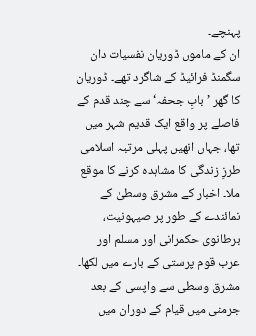پہنچے۔
ان کے ماموں ڈوریان نفسیات دان سگمنڈ فرائیڈ کے شاگرد تھے۔ ڈوریان کا گھر ’بابِ جحفہ‘ سے چند قدم کے فاصلے پر واقع ایک قدیم شہر میں تھا، جہاں انھیں پہلی مرتبہ اسلامی طرزِ زندگی کا مشاہدہ کرنے کا موقع ملا۔ اخبار کے مشرق وسطیٰ کے نمائندے کے طور پر صیہونیت، برطانوی حکمرانی اور مسلم اور عرب قوم پرستی کے بارے میں لکھا۔
مشرق وسطی سے واپسی کے بعد جرمنی میں قیام کے دوران میں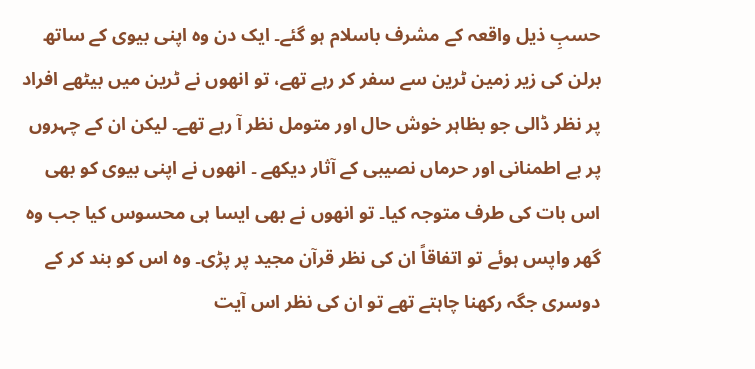حسبِ ذیل واقعہ کے مشرف باسلام ہو گئے۔ ایک دن وہ اپنی بیوی کے ساتھ برلن کی زیر زمین ٹرین سے سفر کر رہے تھے، تو انھوں نے ٹرین میں بیٹھے افراد پر نظر ڈالی جو بظاہر خوش حال اور متومل نظر آ رہے تھے۔ لیکن ان کے چہروں پر بے اطمنانی اور حرماں نصیبی کے آثار دیکھے ۔ انھوں نے اپنی بیوی کو بھی اس بات کی طرف متوجہ کیا۔ تو انھوں نے بھی ایسا ہی محسوس کیا جب وہ گھر واپس ہوئے تو اتفاقاً ان کی نظر قرآن مجید پر پڑی۔ وہ اس کو بند کر کے دوسری جگہ رکھنا چاہتے تھے تو ان کی نظر اس آیت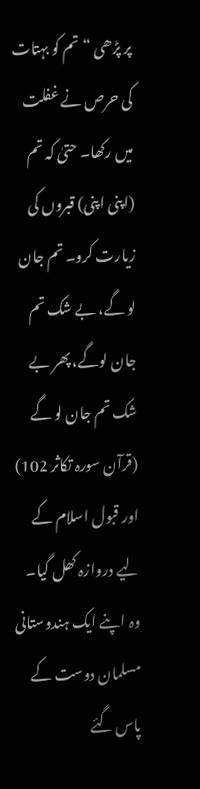پر پڑھی “تم کو بہتات کی حرص نے غفلت میں رکھا۔ حتیٰ کہ تم (اپنی اپنی) قبروں کی زیارت کرو۔ تم جان لو گے، بے شک تم جان لوگے، پھر بے شک تم جان لو گے (قرآن سورہ تکاثر 102) اور قبول اسلام کے لیے دروازہ کھل گیا۔ وہ اپنے ایک ہندوستانی مسلمان دوست کے پاس گئے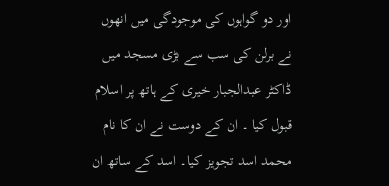اور دو گواہوں کی موجودگی میں انھوں نے برلن کی سب سے بڑی مسجد میں ڈاکٹر عبدالجبار خیری کے ہاتھ پر اسلام قبول کیا ۔ ان کے دوست نے ان کا نام محمد اسد تجویز کیا۔ اسد کے ساتھ ان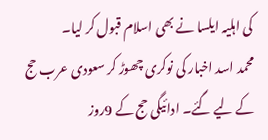کی اہلیہ ایلسا نے بھی اسلام قبول کر لیا۔
محمد اسد اخبار کی نوکری چھوڑ کر سعودی عرب حج کے لیے گئے۔ ادائیگی حج کے 9روز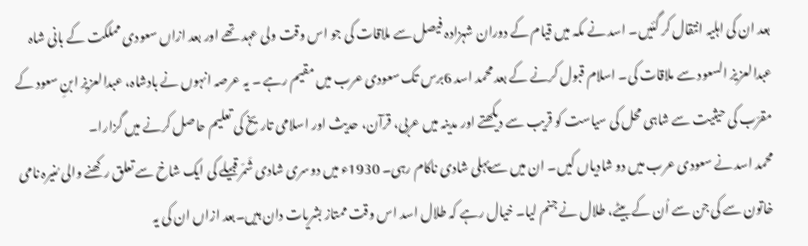بعد ان کی اہلیہ انتقال کر گئیں۔ اسد نے مکہ میں قیام کے دوران شہزادہ فیصل سے ملاقات کی جو اس وقت ولی عہد تھے اور بعد ازاں سعودی مملکت کے بانی شاہ عبدالعزیز السعود سے ملاقات کی۔ اسلام قبول کرنے کے بعد محمد اسد 6برس تک سعودی عرب میں مقیم رہے ۔ یہ عرصہ انہوں نے بادشاہ، عبدالعزیز ابنِ سعود کے مقرّب کی حیثیت سے شاہی محل کی سیاست کو قریب سے دیکھتے اور مدینہ میں عربی، قرآن، حدیث اور اسلامی تاریخ کی تعلیم حاصل کرنے میں گزارا۔
محمد اسد نے سعودی عرب میں دو شادیاں کیں۔ ان میں سےپہلی شادی ناکام رہی۔ 1930ء میں دوسری شادی شَمّر قبیلے کی ایک شاخ سے تعلق رکھنے والی مُنیرہ نامی خاتون سے کی جن سے اُن کے بیٹے، طلال نے جنم لیا۔ خیال رہے کہ طلال اسد اس وقت ممتاز بشریات دان ہیں۔بعد ازاں ان کی یہ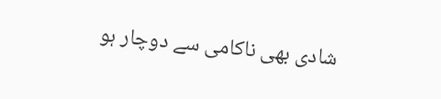شادی بھی ناکامی سے دوچار ہو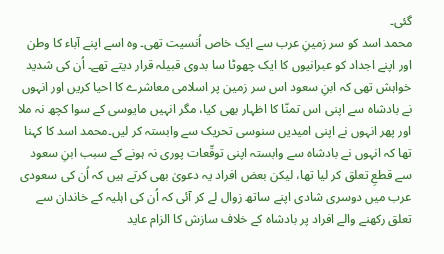گئی۔
محمد اسد کو سر زمینِ عرب سے ایک خاص اُنسیت تھی۔ وہ اسے اپنے آباء کا وطن اور اپنے اجداد کو عبرانیوں کا ایک چھوٹا سا بدوی قبیلہ قرار دیتے تھے۔ اُن کی شدید خواہش تھی کہ ابنِ سعود اس سر زمین پر اسلامی معاشرے کا احیا کریں اور انہوں نے بادشاہ سے اپنی اس تمنّا کا اظہار بھی کیا، مگر انہیں مایوسی کے سوا کچھ نہ ملا اور پھر انہوں نے اپنی امیدیں سنوسی تحریک سے وابستہ کر لیں۔محمد اسد کا کہنا تھا کہ انہوں نے بادشاہ سے وابستہ اپنی توقّعات پوری نہ ہونے کے سبب ابنِ سعود سے قطعِ تعلق کر لیا تھا، لیکن بعض افراد یہ دعویٰ بھی کرتے ہیں کہ اُن کی سعودی عرب میں دوسری شادی اپنے ساتھ زوال لے کر آئی کہ اُن کی اہلیہ کے خاندان سے تعلق رکھنے والے افراد پر بادشاہ کے خلاف سازش کا الزام عاید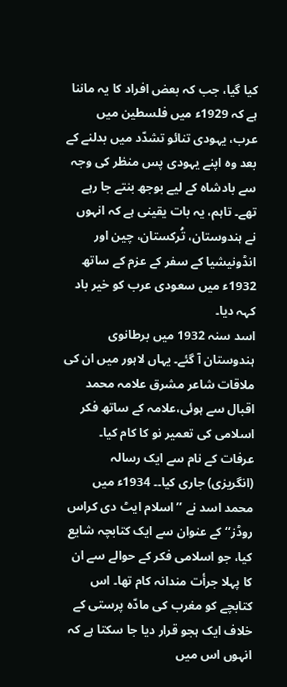کیا گیا، جب کہ بعض افراد کا یہ ماننا ہے کہ 1929ء میں فلسطین میں عرب، یہودی تنائو تشدّد میں بدلنے کے بعد وہ اپنے یہودی پس منظر کی وجہ سے بادشاہ کے لیے بوجھ بنتے جا رہے تھے۔ تاہم، یہ بات یقینی ہے کہ انہوں نے ہندوستان، تُرکستان، چین اور انڈونیشیا کے سفر کے عزم کے ساتھ 1932ء میں سعودی عرب کو خیر باد کہہ دیا۔
اسد سنہ 1932 میں برطانوی ہندوستان آ گئے۔ یہاں لاہور میں ان کی ملاقات شاعر مشرق علامہ محمد اقبال سے ہوئی،علامہ کے ساتھ فکر اسلامی کی تعمیر نو کا کام کیا۔ عرفات کے نام سے ایک رسالہ (انگریزی) جاری کیا۔۔ 1934ء میں محمد اسد نے ’’اسلام ایٹ دی کراس روڈز‘‘ کے عنوان سے ایک کتابچہ شایع کیا، جو اسلامی فکر کے حوالے سے ان کا پہلا جرأت مندانہ کام تھا۔ اس کتابچے کو مغرب کی مادّہ پرستی کے خلاف ایک ہجو قرار دیا جا سکتا ہے کہ انہوں اس میں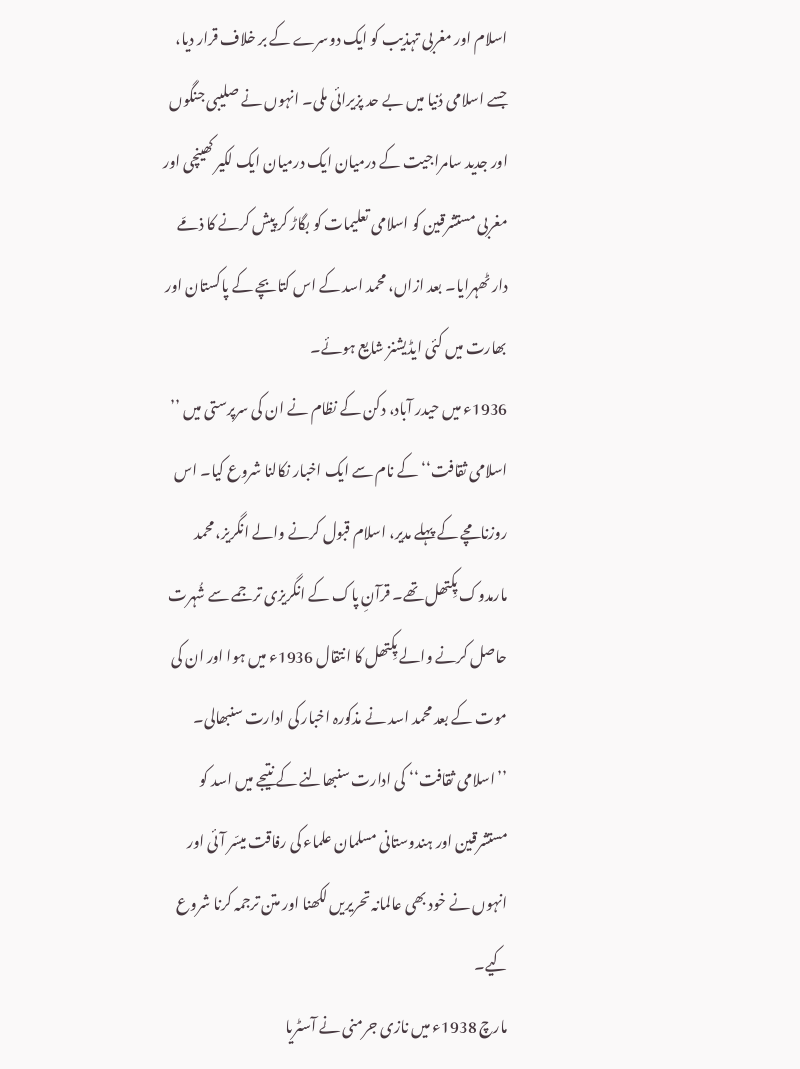اسلام اور مغربی تہذیب کو ایک دوسرے کے بر خلاف قرار دیا، جسے اسلامی دُنیا میں بے حد پزیرائی ملی۔ انہوں نے صلیبی جنگوں اور جدید سامراجیت کے درمیان ایک درمیان ایک لکیر کھینچی اور مغربی مستشرقین کو اسلامی تعلیمات کو بگاڑ کر پیش کرنے کا ذمّے دار ٹھہرایا۔ بعد ازاں، محمد اسد کے اس کتابچے کے پاکستان اور بھارت میں کئی ایڈیشنز شایع ہوئے۔
1936ء میں حیدر آباد، دکن کے نظام نے ان کی سرپرستی میں ’’ اسلامی ثقافت‘‘ کے نام سے ایک اخبار نکالنا شروع کیا۔ اس روزنامچے کے پہلے مدیر، اسلام قبول کرنے والے انگریز، محمد مارمدوک پِکتھل تھے۔ قرآنِ پاک کے انگریزی ترجمے سے شُہرت حاصل کرنے والے پِکتھل کا انتقال 1936ء میں ہوا اور ان کی موت کے بعد محمد اسد نے مذکورہ اخبار کی ادارت سنبھالی۔ ’’اسلامی ثقافت‘‘ کی ادارت سنبھالنے کے نتیجے میں اسد کو مستشرقین اور ہندوستانی مسلمان علماء کی رفاقت میسّر آئی اور انہوں نے خود بھی عالمانہ تحریریں لکھنا اور متن ترجمہ کرنا شروع کیے۔
مارچ 1938ء میں نازی جرمنی نے آسٹریا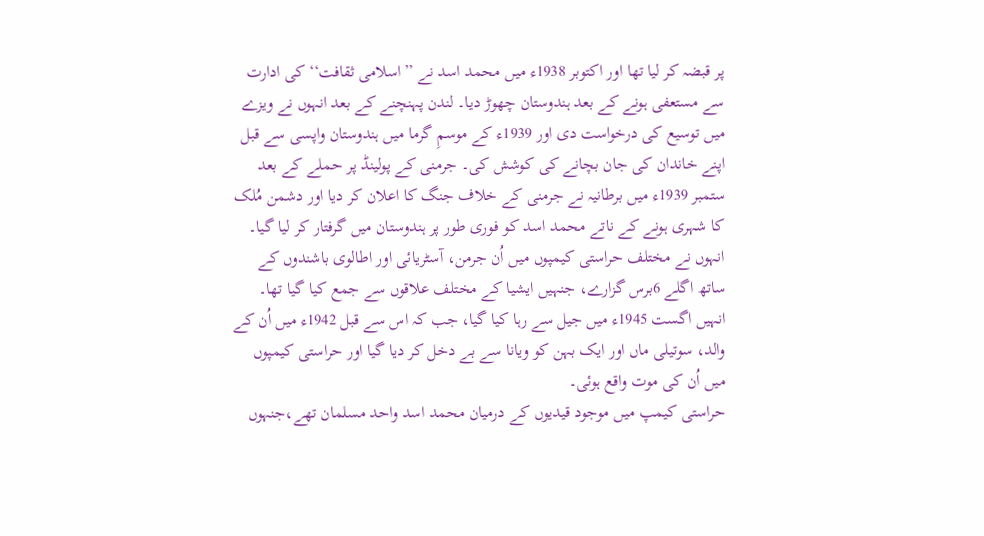پر قبضہ کر لیا تھا اور اکتوبر 1938ء میں محمد اسد نے ’’اسلامی ثقافت‘‘ کی ادارت سے مستعفی ہونے کے بعد ہندوستان چھوڑ دیا۔ لندن پہنچنے کے بعد انہوں نے ویزے میں توسیع کی درخواست دی اور 1939ء کے موسمِ گرما میں ہندوستان واپسی سے قبل اپنے خاندان کی جان بچانے کی کوشش کی۔ جرمنی کے پولینڈ پر حملے کے بعد ستمبر 1939ء میں برطانیہ نے جرمنی کے خلاف جنگ کا اعلان کر دیا اور دشمن مُلک کا شہری ہونے کے ناتے محمد اسد کو فوری طور پر ہندوستان میں گرفتار کر لیا گیا۔ انہوں نے مختلف حراستی کیمپوں میں اُن جرمن، آسٹریائی اور اطالوی باشندوں کے ساتھ اگلے 6برس گزارے، جنہیں ایشیا کے مختلف علاقوں سے جمع کیا گیا تھا۔ انہیں اگست 1945ء میں جیل سے رہا کیا گیا، جب کہ اس سے قبل 1942ء میں اُن کے والد، سوتیلی ماں اور ایک بہن کو ویانا سے بے دخل کر دیا گیا اور حراستی کیمپوں میں اُن کی موت واقع ہوئی۔
حراستی کیمپ میں موجود قیدیوں کے درمیان محمد اسد واحد مسلمان تھے،جنہوں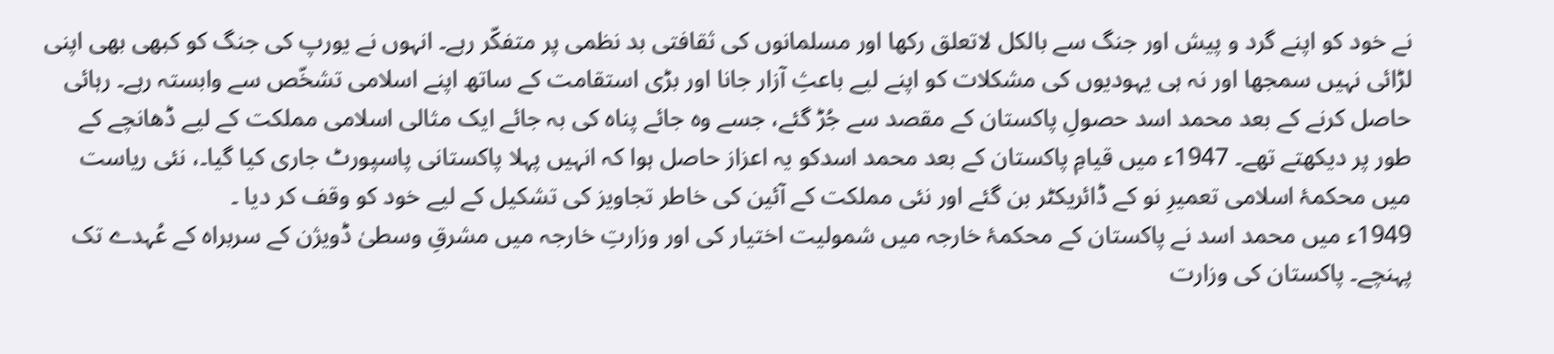نے خود کو اپنے گرد و پیش اور جنگ سے بالکل لاتعلق رکھا اور مسلمانوں کی ثقافتی بد نظمی پر متفکّر رہے۔ انہوں نے یورپ کی جنگ کو کبھی بھی اپنی لڑائی نہیں سمجھا اور نہ ہی یہودیوں کی مشکلات کو اپنے لیے باعثِ آزار جانا اور بڑی استقامت کے ساتھ اپنے اسلامی تشخّص سے وابستہ رہے۔ رہائی حاصل کرنے کے بعد محمد اسد حصولِ پاکستان کے مقصد سے جُڑ گئے، جسے وہ جائے پناہ کی بہ جائے ایک مثالی اسلامی مملکت کے لیے ڈھانچے کے طور پر دیکھتے تھے۔ 1947ء میں قیامِ پاکستان کے بعد محمد اسدکو یہ اعزاز حاصل ہوا کہ انہیں پہلا پاکستانی پاسپورٹ جاری کیا گیا۔، نئی ریاست میں محکمۂ اسلامی تعمیرِ نو کے ڈائریکٹر بن گئے اور نئی مملکت کے آئین کی خاطر تجاویز کی تشکیل کے لیے خود کو وقف کر دیا ۔
1949ء میں محمد اسد نے پاکستان کے محکمۂ خارجہ میں شمولیت اختیار کی اور وزارتِ خارجہ میں مشرقِ وسطیٰ ڈویژن کے سربراہ کے عُہدے تک پہنچے۔ پاکستان کی وزارت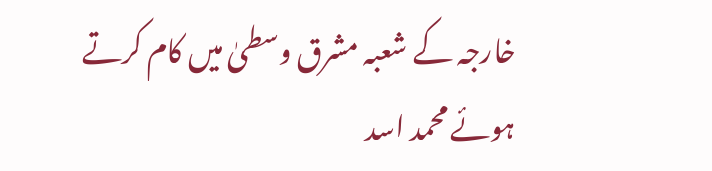خارجہ کے شعبہ مشرق وسطیٰ میں کام کرتے ہوئے محمد اسد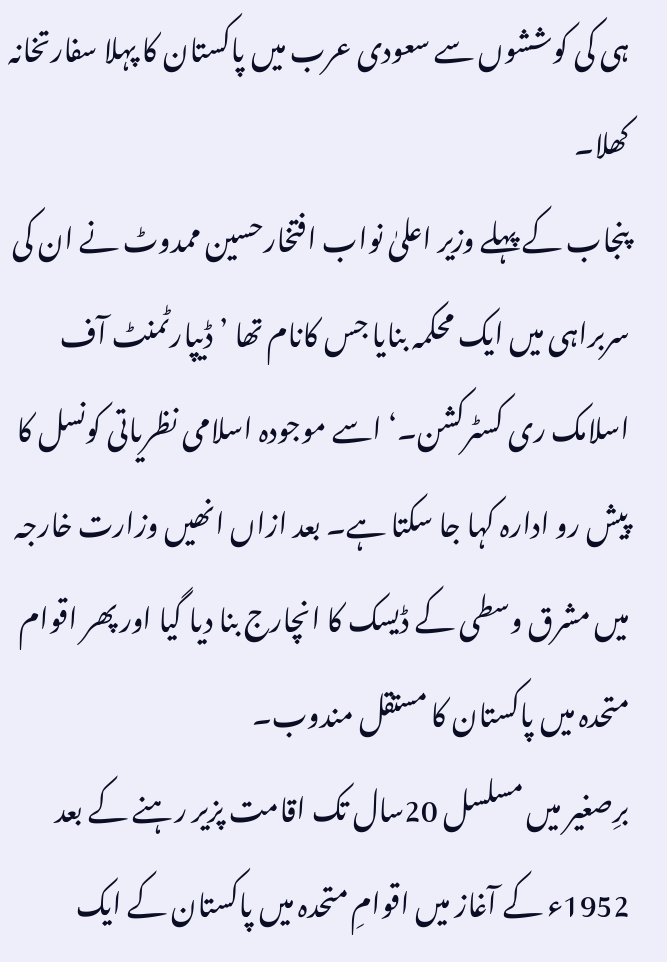ہی کی کوششوں سے سعودی عرب میں پاکستان کا پہلا سفارتخانہ کھلا۔
پنجاب کے پہلے وزیر اعلیٰ نواب افتخارحسین ممدوٹ نے ان کی سربراہی میں ایک محکمہ بنایا جس کانام تھا ’ڈیپارٹمنٹ آف اسلامک ری کسٹرکشن۔‘ اسے موجودہ اسلامی نظریاتی کونسل کا پیش رو ادارہ کہا جا سکتا ہے۔ بعد ازاں انھیں وزارت خارجہ میں مشرق وسطی کے ڈیسک کا انچارج بنا دیا گیا اور پھر اقوام متحدہ میں پاکستان کا مستقل مندوب۔
برِصغیر میں مسلسل 20سال تک اقامت پزیر رہنے کے بعد 1952ء کے آغاز میں اقوامِ متحدہ میں پاکستان کے ایک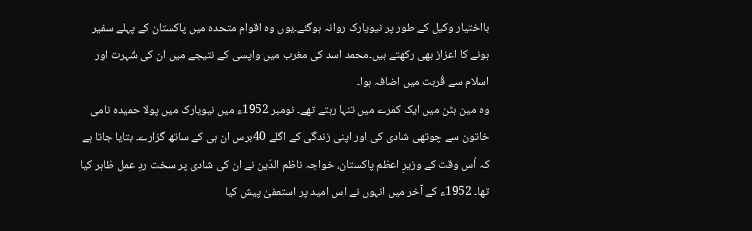بااختیار وکیل کے طور پر نیویارک روانہ ہوگئے۔یوں وہ اقوام متحدہ میں پاکستان کے پہلے سفیر ہونے کا اعزاز بھی رکھتے ہیں۔محمد اسد کی مغرب میں واپسی کے نتیجے میں ان کی شُہرت اور اسلام سے قُربت میں اضافہ ہوا۔
وہ مین ہٹن میں ایک کمرے میں تنہا رہتے تھے۔ نومبر 1952ء میں نیویارک میں پولا حمیدہ نامی خاتون سے چوتھی شادی کی اور اپنی زندگی کے اگلے 40برس ان ہی کے ساتھ گزارے۔ بتایا جاتا ہے کہ اُس وقت کے وزیرِ اعظم پاکستان، خواجہ ناظم الدّین نے ان کی شادی پر سخت ردِ عمل ظاہر کیا تھا۔ 1952ء کے آخر میں انہوں نے اس امید پر استعفیٰ پیش کیا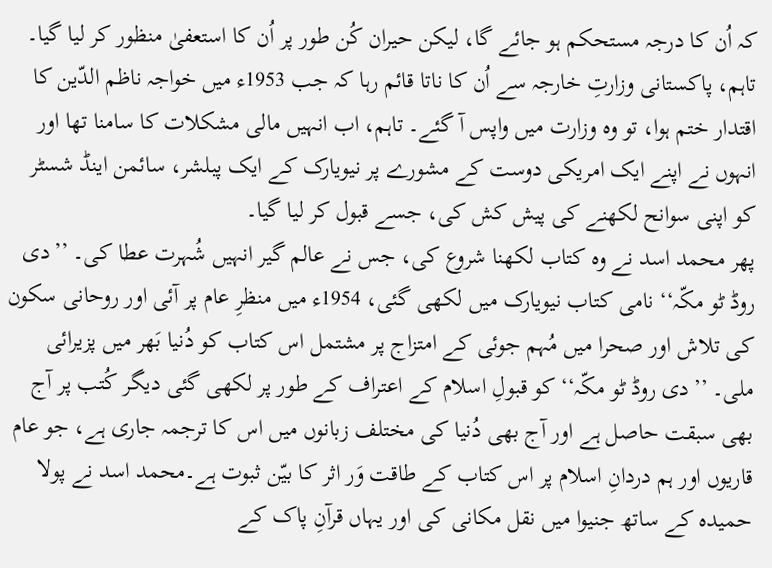کہ اُن کا درجہ مستحکم ہو جائے گا، لیکن حیران کُن طور پر اُن کا استعفیٰ منظور کر لیا گیا۔ تاہم، پاکستانی وزارتِ خارجہ سے اُن کا ناتا قائم رہا کہ جب 1953ء میں خواجہ ناظم الدّین کا اقتدار ختم ہوا، تو وہ وزارت میں واپس آ گئے۔ تاہم، اب انہیں مالی مشکلات کا سامنا تھا اور انہوں نے اپنے ایک امریکی دوست کے مشورے پر نیویارک کے ایک پبلشر، سائمن اینڈ شسٹر کو اپنی سوانح لکھنے کی پیش کش کی، جسے قبول کر لیا گیا۔
پھر محمد اسد نے وہ کتاب لکھنا شروع کی، جس نے عالم گیر انہیں شُہرت عطا کی۔ ’’دی روڈ ٹو مکّہ‘‘ نامی کتاب نیویارک میں لکھی گئی، 1954ء میں منظرِ عام پر آئی اور روحانی سکون کی تلاش اور صحرا میں مُہم جوئی کے امتزاج پر مشتمل اس کتاب کو دُنیا بَھر میں پزیرائی ملی۔ ’’دی روڈ ٹو مکّہ‘‘ کو قبولِ اسلام کے اعتراف کے طور پر لکھی گئی دیگر کُتب پر آج بھی سبقت حاصل ہے اور آج بھی دُنیا کی مختلف زبانوں میں اس کا ترجمہ جاری ہے، جو عام قاریوں اور ہم دردانِ اسلام پر اس کتاب کے طاقت وَر اثر کا بیّن ثبوت ہے۔محمد اسد نے پولا حمیدہ کے ساتھ جنیوا میں نقل مکانی کی اور یہاں قرآنِ پاک کے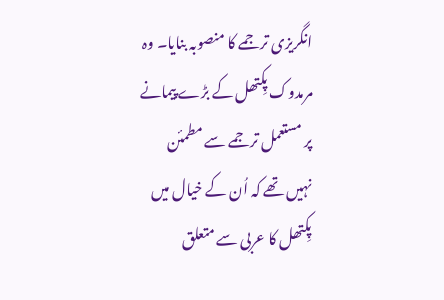انگریزی ترجمے کا منصوبہ بنایا۔ وہ مرمدوک پِکتھل کے بڑے پیمانے پر مستعمل ترجمے سے مطمئن نہیں تھے کہ اُن کے خیال میں پِکتھل کا عربی سے متعلق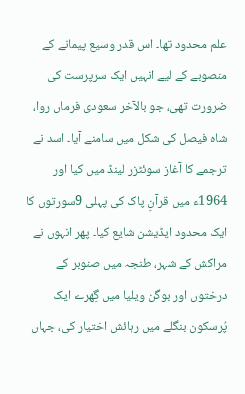علم محدود تھا۔ اس قدر وسیع پیمانے کے منصوبے کے لیے انہیں ایک سرپرست کی ضرورت تھی، جو بالآخر سعودی فرماں روا، شاہ فیصل کی شکل میں سامنے آیا۔ اسد نے ترجمے کا آغاز سوئٹزر لینڈ میں کیا اور 1964ء میں قرآنِ پاک کی پہلی 9سورتوں کا ایک محدود ایڈیشن شایع کیا۔ پھر انہوں نے مراکش کے شہر، طنجہ میں صنوبر کے درختوں اور بوگن ویلیا میں گِھرے ایک پُرسکون بنگلے میں رہائش اختیار کی، جہاں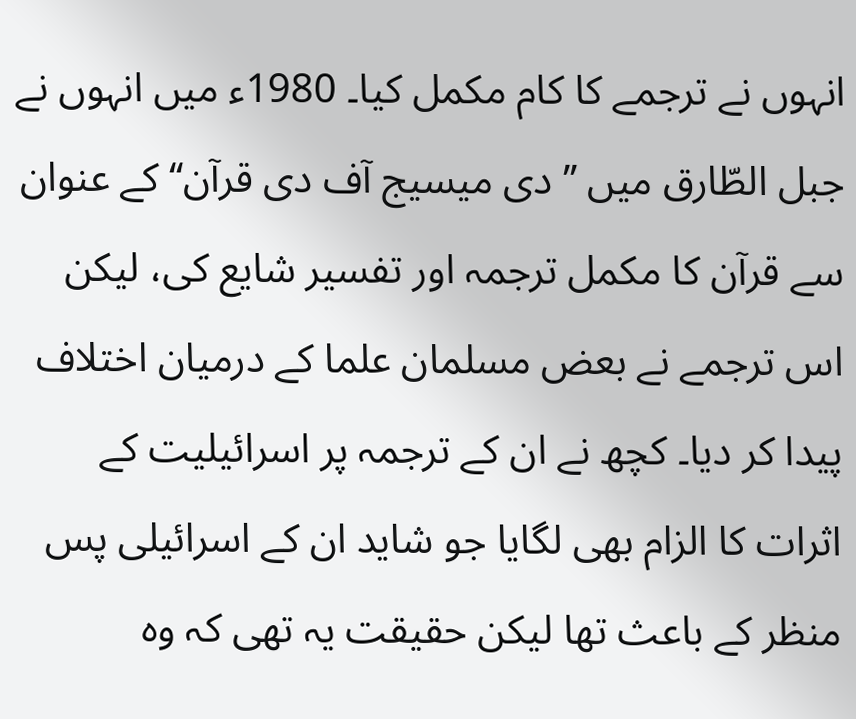انہوں نے ترجمے کا کام مکمل کیا۔ 1980ء میں انہوں نے جبل الطّارق میں ’’ دی میسیج آف دی قرآن‘‘ کے عنوان سے قرآن کا مکمل ترجمہ اور تفسیر شایع کی، لیکن اس ترجمے نے بعض مسلمان علما کے درمیان اختلاف پیدا کر دیا۔ کچھ نے ان کے ترجمہ پر اسرائیلیت کے اثرات کا الزام بھی لگایا جو شاید ان کے اسرائیلی پس منظر کے باعث تھا لیکن حقیقت یہ تھی کہ وہ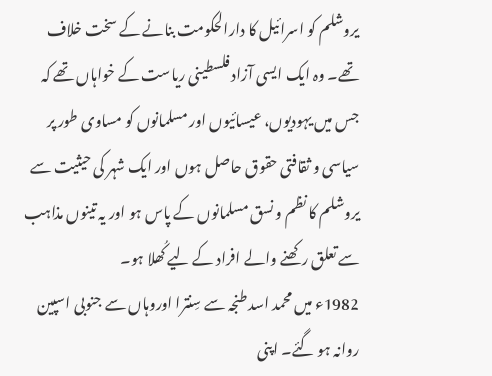یروشلم کو اسرائیل کا دارالحکومت بنانے کے سخت خلاف تھے۔ وہ ایک ایسی آزاد فلسطینی ریاست کے خواہاں تھے کہ جس میں یہودیوں، عیسائیوں اور مسلمانوں کو مساوی طور پر سیاسی و ثقافتی حقوق حاصل ہوں اور ایک شہر کی حیثیت سے یروشلم کا نظم و نسق مسلمانوں کے پاس ہو اور یہ تینوں مذاہب سے تعلق رکھنے والے افراد کے لیے کُھلا ہو۔
1982ء میں محمد اسد طنجہ سے سِنترا اوروہاں سے جنوبی اسپین روانہ ہو گئے۔ اپنی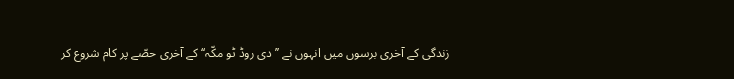زندگی کے آخری برسوں میں انہوں نے ’’دی روڈ ٹو مکّہ‘‘ کے آخری حصّے پر کام شروع کر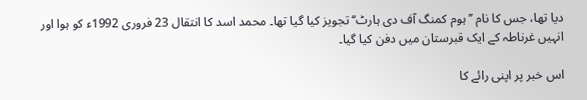دیا تھا، جس کا نام ’’ ہوم کمنگ آف دی ہارٹ‘‘ تجویز کیا گیا تھا۔ محمد اسد کا انتقال 23 فروری 1992ء کو ہوا اور انہیں غرناطہ کے ایک قبرستان میں دفن کیا گیا۔

اس خبر پر اپنی رائے کا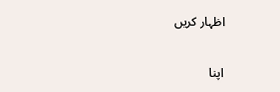اظہار کریں

اپنا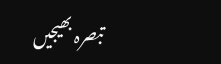تبصرہ بھیجیں